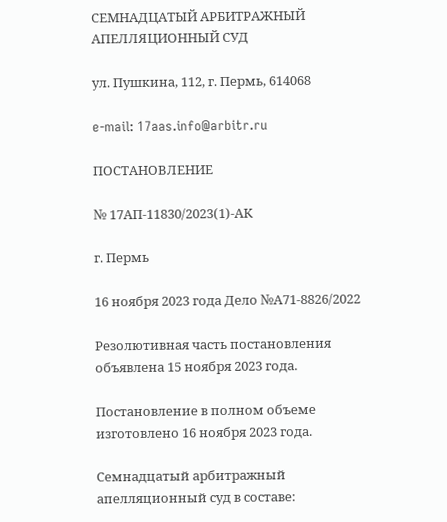СЕМНАДЦАТЫЙ АРБИТРАЖНЫЙ АПЕЛЛЯЦИОННЫЙ СУД

ул. Пушкина, 112, г. Пермь, 614068

e-mail: 17aas.info@arbitr.ru

ПОСТАНОВЛЕНИЕ

№ 17АП-11830/2023(1)-АК

г. Пермь

16 ноября 2023 года Дело №А71-8826/2022

Резолютивная часть постановления объявлена 15 ноября 2023 года.

Постановление в полном объеме изготовлено 16 ноября 2023 года.

Семнадцатый арбитражный апелляционный суд в составе: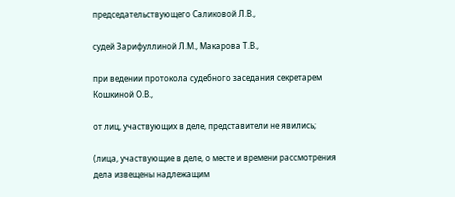председательствующего Саликовой Л.В.,

судей Зарифуллиной Л.М., Макарова Т.В.,

при ведении протокола судебного заседания секретарем Кошкиной О.В.,

от лиц, участвующих в деле, представители не явились;

(лица, участвующие в деле, о месте и времени рассмотрения дела извещены надлежащим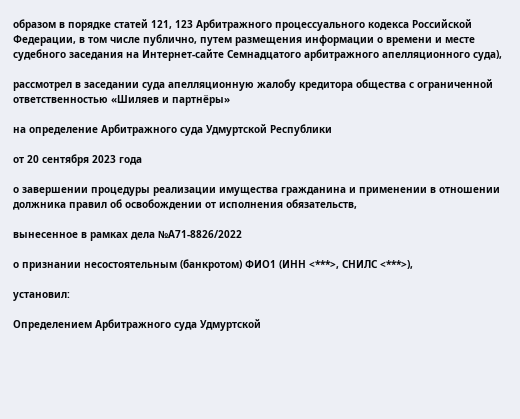образом в порядке статей 121, 123 Арбитражного процессуального кодекса Российской Федерации, в том числе публично, путем размещения информации о времени и месте судебного заседания на Интернет-сайте Семнадцатого арбитражного апелляционного суда),

рассмотрел в заседании суда апелляционную жалобу кредитора общества с ограниченной ответственностью «Шиляев и партнёры»

на определение Арбитражного суда Удмуртской Республики

от 20 сентября 2023 года

о завершении процедуры реализации имущества гражданина и применении в отношении должника правил об освобождении от исполнения обязательств,

вынесенное в рамках дела №А71-8826/2022

о признании несостоятельным (банкротом) ФИО1 (ИНН <***>, СНИЛС <***>),

установил:

Определением Арбитражного суда Удмуртской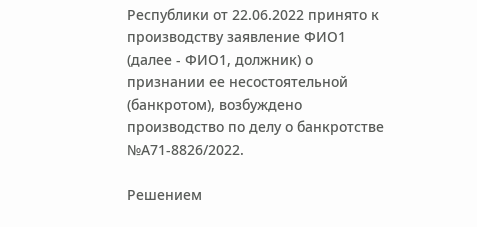Республики от 22.06.2022 принято к производству заявление ФИО1 (далее - ФИО1, должник) о признании ее несостоятельной (банкротом), возбуждено производство по делу о банкротстве №А71-8826/2022.

Решением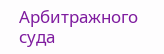Арбитражного суда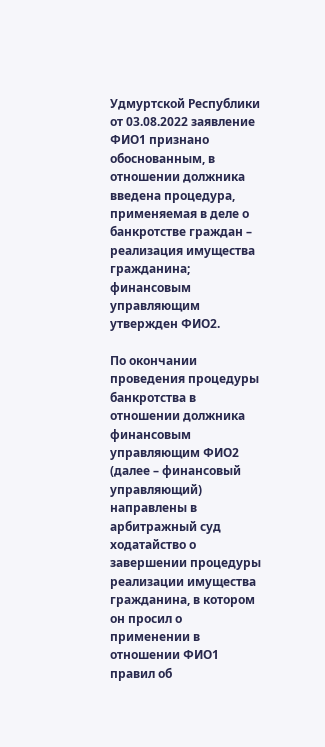Удмуртской Республики от 03.08.2022 заявление ФИО1 признано обоснованным, в отношении должника введена процедура, применяемая в деле о банкротстве граждан – реализация имущества гражданина; финансовым управляющим утвержден ФИО2.

По окончании проведения процедуры банкротства в отношении должника финансовым управляющим ФИО2 (далее – финансовый управляющий) направлены в арбитражный суд ходатайство о завершении процедуры реализации имущества гражданина, в котором он просил о применении в отношении ФИО1 правил об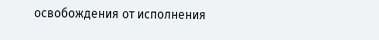освобождения от исполнения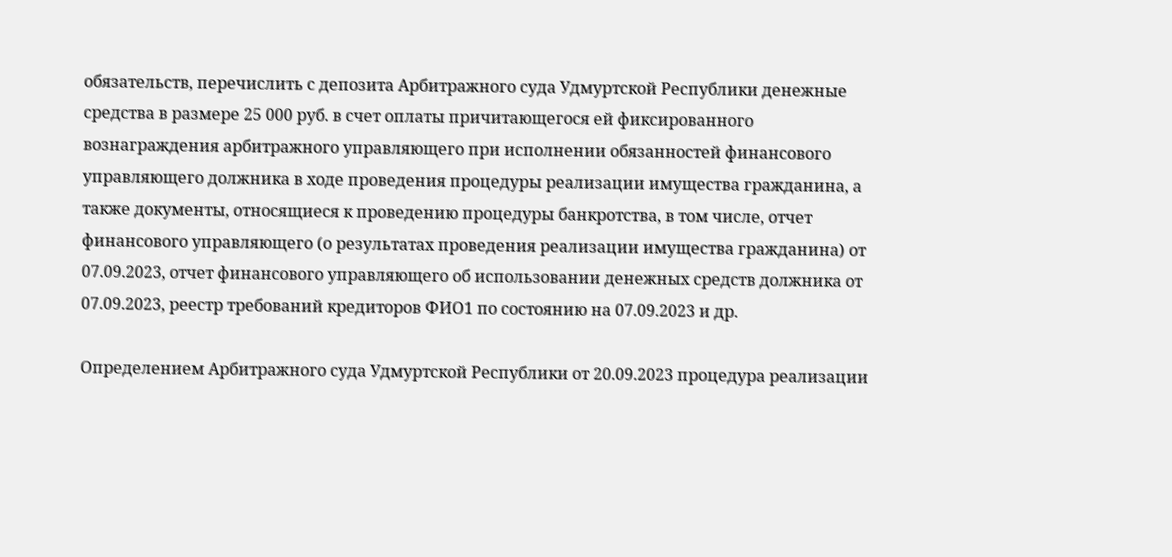обязательств, перечислить с депозита Арбитражного суда Удмуртской Республики денежные средства в размере 25 000 руб. в счет оплаты причитающегося ей фиксированного вознаграждения арбитражного управляющего при исполнении обязанностей финансового управляющего должника в ходе проведения процедуры реализации имущества гражданина, а также документы, относящиеся к проведению процедуры банкротства, в том числе, отчет финансового управляющего (о результатах проведения реализации имущества гражданина) от 07.09.2023, отчет финансового управляющего об использовании денежных средств должника от 07.09.2023, реестр требований кредиторов ФИО1 по состоянию на 07.09.2023 и др.

Определением Арбитражного суда Удмуртской Республики от 20.09.2023 процедура реализации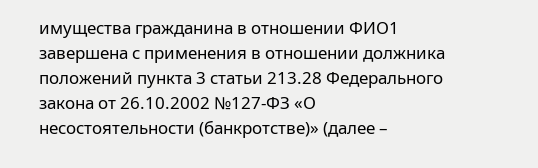имущества гражданина в отношении ФИО1 завершена с применения в отношении должника положений пункта 3 статьи 213.28 Федерального закона от 26.10.2002 №127-ФЗ «О несостоятельности (банкротстве)» (далее –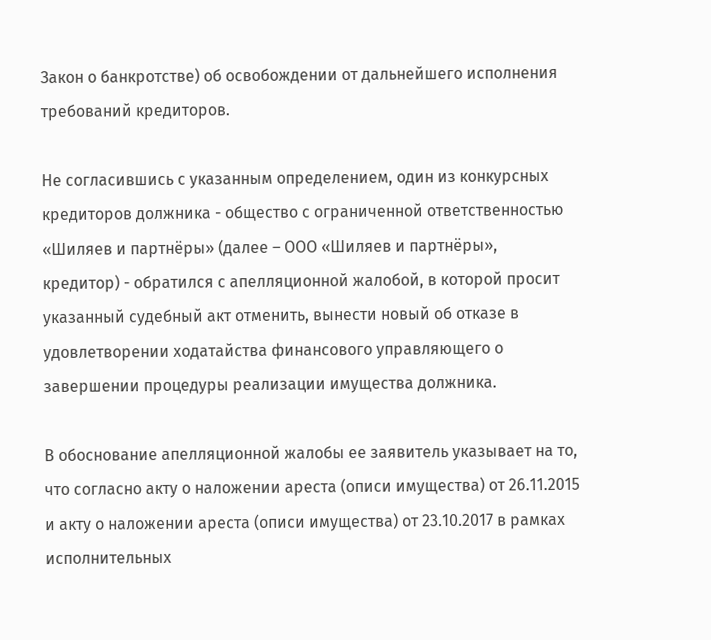Закон о банкротстве) об освобождении от дальнейшего исполнения требований кредиторов.

Не согласившись с указанным определением, один из конкурсных кредиторов должника - общество с ограниченной ответственностью «Шиляев и партнёры» (далее – ООО «Шиляев и партнёры», кредитор) - обратился с апелляционной жалобой, в которой просит указанный судебный акт отменить, вынести новый об отказе в удовлетворении ходатайства финансового управляющего о завершении процедуры реализации имущества должника.

В обоснование апелляционной жалобы ее заявитель указывает на то, что согласно акту о наложении ареста (описи имущества) от 26.11.2015 и акту о наложении ареста (описи имущества) от 23.10.2017 в рамках исполнительных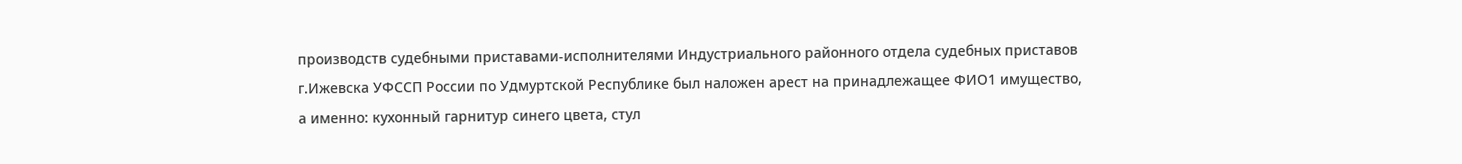производств судебными приставами-исполнителями Индустриального районного отдела судебных приставов г.Ижевска УФССП России по Удмуртской Республике был наложен арест на принадлежащее ФИО1 имущество, а именно: кухонный гарнитур синего цвета, стул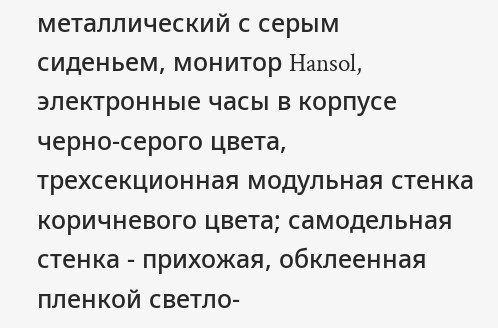металлический с серым сиденьем, монитор Hansol, электронные часы в корпусе черно-серого цвета, трехсекционная модульная стенка коричневого цвета; самодельная стенка - прихожая, обклеенная пленкой светло-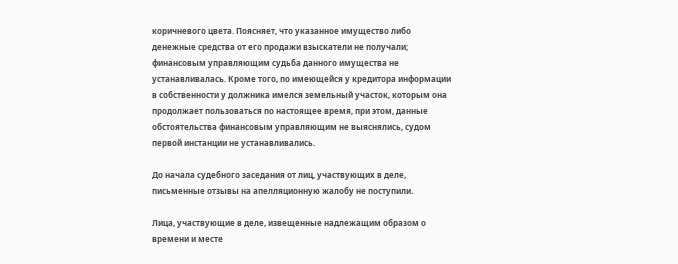коричневого цвета. Поясняет, что указанное имущество либо денежные средства от его продажи взыскатели не получали; финансовым управляющим судьба данного имущества не устанавливалась. Кроме того, по имеющейся у кредитора информации в собственности у должника имелся земельный участок, которым она продолжает пользоваться по настоящее время, при этом, данные обстоятельства финансовым управляющим не выяснялись, судом первой инстанции не устанавливались.

До начала судебного заседания от лиц, участвующих в деле, письменные отзывы на апелляционную жалобу не поступили.

Лица, участвующие в деле, извещенные надлежащим образом о времени и месте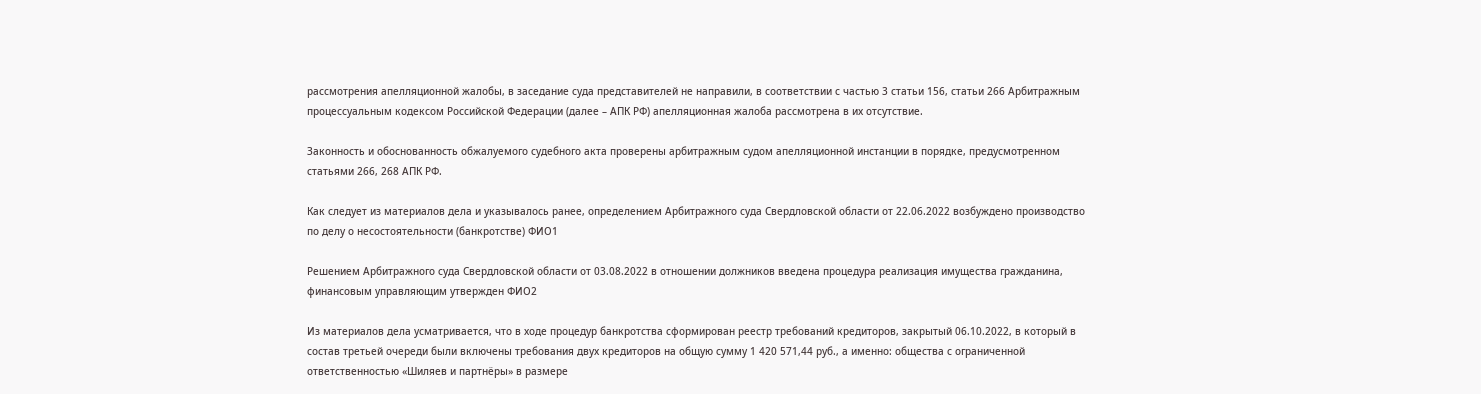рассмотрения апелляционной жалобы, в заседание суда представителей не направили, в соответствии с частью 3 статьи 156, статьи 266 Арбитражным процессуальным кодексом Российской Федерации (далее – АПК РФ) апелляционная жалоба рассмотрена в их отсутствие.

Законность и обоснованность обжалуемого судебного акта проверены арбитражным судом апелляционной инстанции в порядке, предусмотренном статьями 266, 268 АПК РФ.

Как следует из материалов дела и указывалось ранее, определением Арбитражного суда Свердловской области от 22.06.2022 возбуждено производство по делу о несостоятельности (банкротстве) ФИО1

Решением Арбитражного суда Свердловской области от 03.08.2022 в отношении должников введена процедура реализация имущества гражданина, финансовым управляющим утвержден ФИО2

Из материалов дела усматривается, что в ходе процедур банкротства сформирован реестр требований кредиторов, закрытый 06.10.2022, в который в состав третьей очереди были включены требования двух кредиторов на общую сумму 1 420 571,44 руб., а именно: общества с ограниченной ответственностью «Шиляев и партнёры» в размере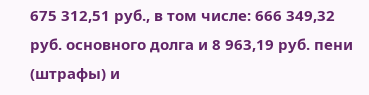675 312,51 руб., в том числе: 666 349,32 руб. основного долга и 8 963,19 руб. пени (штрафы) и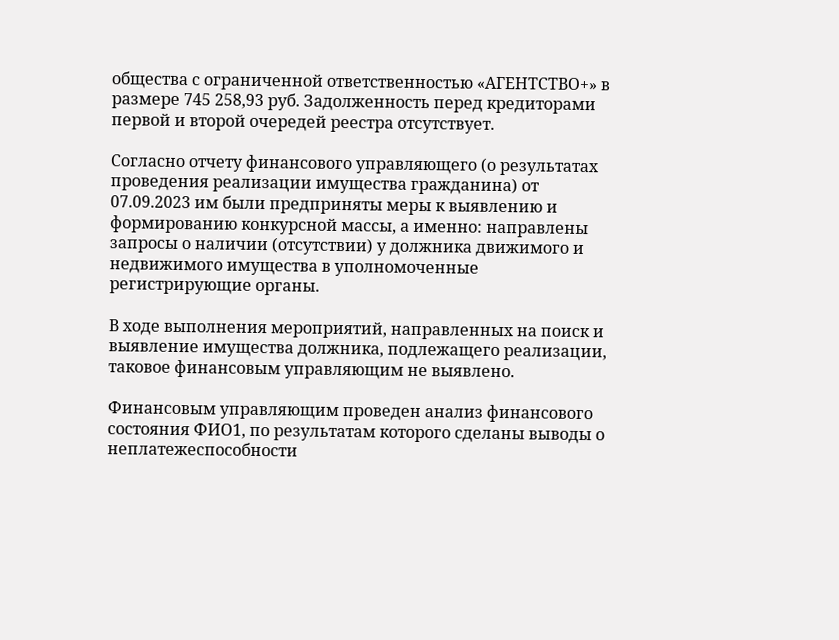общества с ограниченной ответственностью «АГЕНТСТВО+» в размере 745 258,93 руб. Задолженность перед кредиторами первой и второй очередей реестра отсутствует.

Согласно отчету финансового управляющего (о результатах проведения реализации имущества гражданина) от 07.09.2023 им были предприняты меры к выявлению и формированию конкурсной массы, а именно: направлены запросы о наличии (отсутствии) у должника движимого и недвижимого имущества в уполномоченные регистрирующие органы.

В ходе выполнения мероприятий, направленных на поиск и выявление имущества должника, подлежащего реализации, таковое финансовым управляющим не выявлено.

Финансовым управляющим проведен анализ финансового состояния ФИО1, по результатам которого сделаны выводы о неплатежеспособности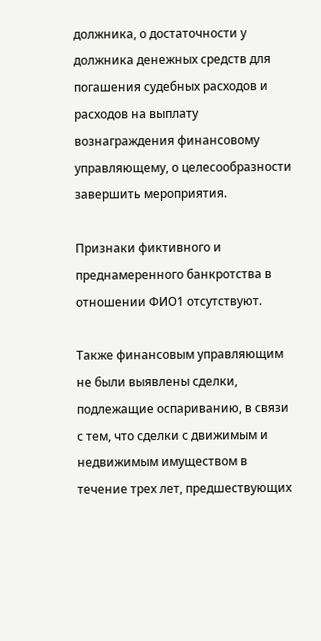должника, о достаточности у должника денежных средств для погашения судебных расходов и расходов на выплату вознаграждения финансовому управляющему, о целесообразности завершить мероприятия.

Признаки фиктивного и преднамеренного банкротства в отношении ФИО1 отсутствуют.

Также финансовым управляющим не были выявлены сделки, подлежащие оспариванию, в связи с тем, что сделки с движимым и недвижимым имуществом в течение трех лет, предшествующих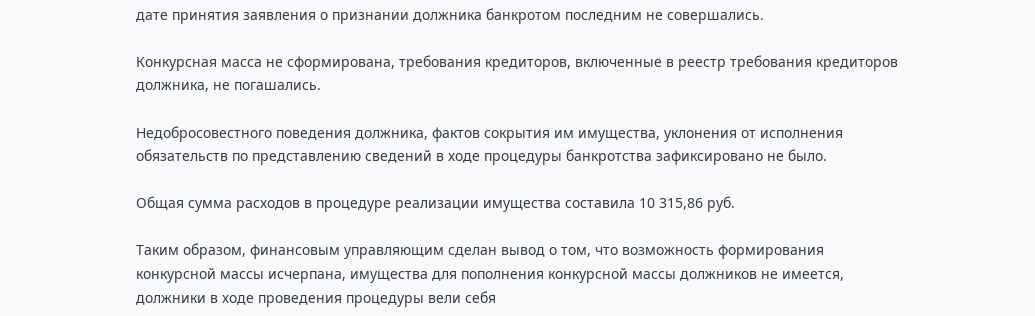дате принятия заявления о признании должника банкротом последним не совершались.

Конкурсная масса не сформирована, требования кредиторов, включенные в реестр требования кредиторов должника, не погашались.

Недобросовестного поведения должника, фактов сокрытия им имущества, уклонения от исполнения обязательств по представлению сведений в ходе процедуры банкротства зафиксировано не было.

Общая сумма расходов в процедуре реализации имущества составила 10 315,86 руб.

Таким образом, финансовым управляющим сделан вывод о том, что возможность формирования конкурсной массы исчерпана, имущества для пополнения конкурсной массы должников не имеется, должники в ходе проведения процедуры вели себя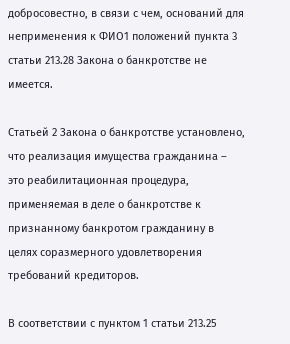добросовестно, в связи с чем, оснований для неприменения к ФИО1 положений пункта 3 статьи 213.28 Закона о банкротстве не имеется.

Статьей 2 Закона о банкротстве установлено, что реализация имущества гражданина – это реабилитационная процедура, применяемая в деле о банкротстве к признанному банкротом гражданину в целях соразмерного удовлетворения требований кредиторов.

В соответствии с пунктом 1 статьи 213.25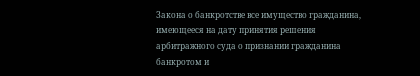Закона о банкротстве все имущество гражданина, имеющееся на дату принятия решения арбитражного суда о признании гражданина банкротом и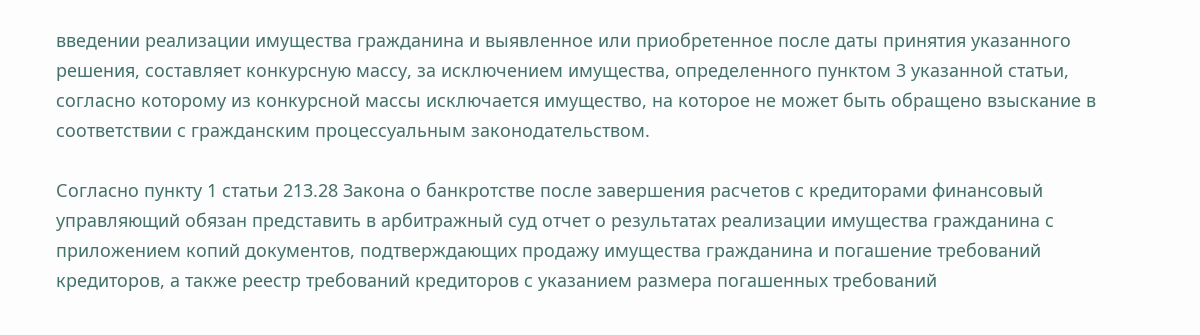введении реализации имущества гражданина и выявленное или приобретенное после даты принятия указанного решения, составляет конкурсную массу, за исключением имущества, определенного пунктом 3 указанной статьи, согласно которому из конкурсной массы исключается имущество, на которое не может быть обращено взыскание в соответствии с гражданским процессуальным законодательством.

Согласно пункту 1 статьи 213.28 Закона о банкротстве после завершения расчетов с кредиторами финансовый управляющий обязан представить в арбитражный суд отчет о результатах реализации имущества гражданина с приложением копий документов, подтверждающих продажу имущества гражданина и погашение требований кредиторов, а также реестр требований кредиторов с указанием размера погашенных требований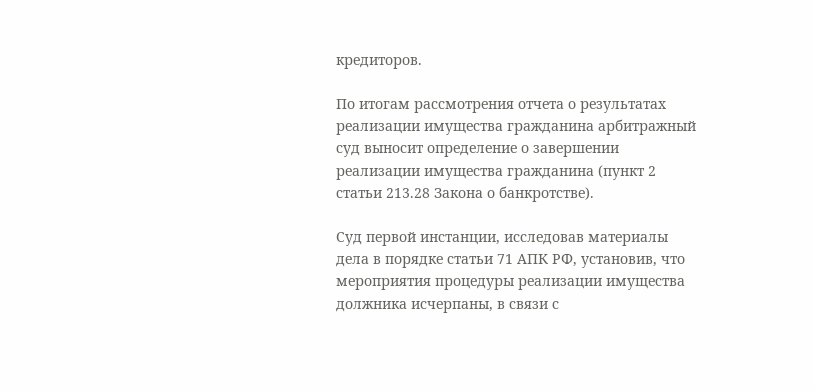кредиторов.

По итогам рассмотрения отчета о результатах реализации имущества гражданина арбитражный суд выносит определение о завершении реализации имущества гражданина (пункт 2 статьи 213.28 Закона о банкротстве).

Суд первой инстанции, исследовав материалы дела в порядке статьи 71 АПК РФ, установив, что мероприятия процедуры реализации имущества должника исчерпаны, в связи с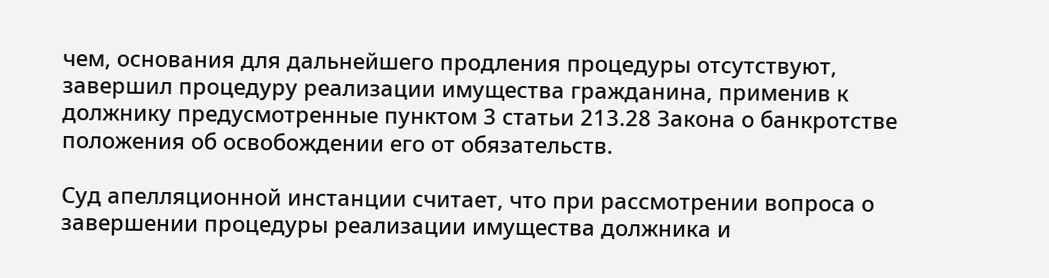чем, основания для дальнейшего продления процедуры отсутствуют, завершил процедуру реализации имущества гражданина, применив к должнику предусмотренные пунктом 3 статьи 213.28 Закона о банкротстве положения об освобождении его от обязательств.

Суд апелляционной инстанции считает, что при рассмотрении вопроса о завершении процедуры реализации имущества должника и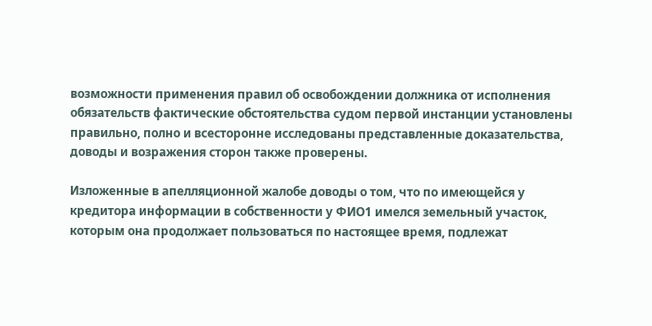возможности применения правил об освобождении должника от исполнения обязательств фактические обстоятельства судом первой инстанции установлены правильно, полно и всесторонне исследованы представленные доказательства, доводы и возражения сторон также проверены.

Изложенные в апелляционной жалобе доводы о том, что по имеющейся у кредитора информации в собственности у ФИО1 имелся земельный участок, которым она продолжает пользоваться по настоящее время, подлежат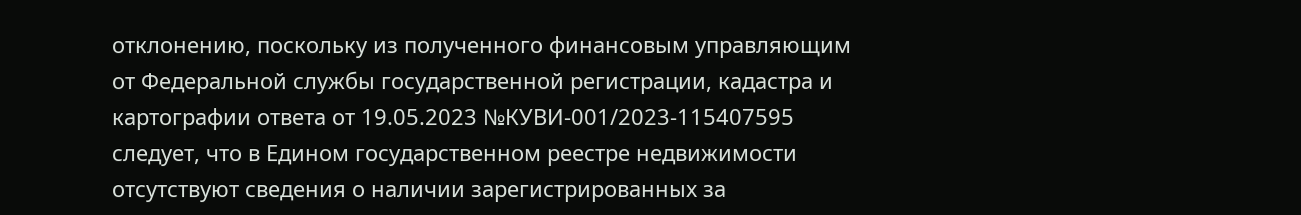отклонению, поскольку из полученного финансовым управляющим от Федеральной службы государственной регистрации, кадастра и картографии ответа от 19.05.2023 №КУВИ-001/2023-115407595 следует, что в Едином государственном реестре недвижимости отсутствуют сведения о наличии зарегистрированных за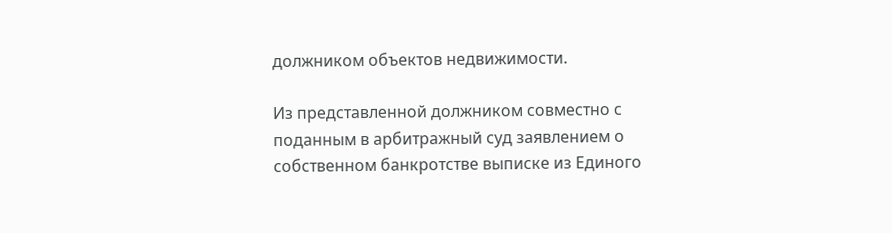должником объектов недвижимости.

Из представленной должником совместно с поданным в арбитражный суд заявлением о собственном банкротстве выписке из Единого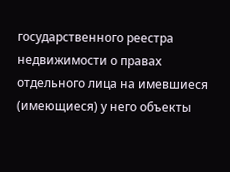государственного реестра недвижимости о правах отдельного лица на имевшиеся (имеющиеся) у него объекты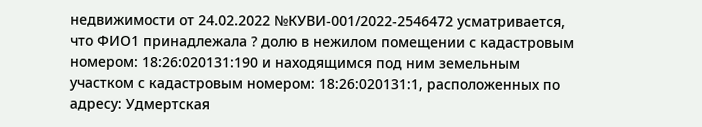недвижимости от 24.02.2022 №КУВИ-001/2022-2546472 усматривается, что ФИО1 принадлежала ? долю в нежилом помещении с кадастровым номером: 18:26:020131:190 и находящимся под ним земельным участком с кадастровым номером: 18:26:020131:1, расположенных по адресу: Удмертская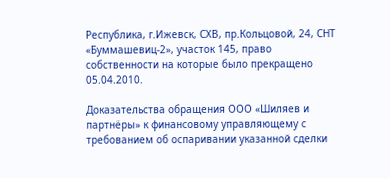Республика, г.Ижевск, СХВ, пр.Кольцовой, 24, СНТ «Буммашевиц-2», участок 145, право собственности на которые было прекращено 05.04.2010.

Доказательства обращения ООО «Шиляев и партнёры» к финансовому управляющему с требованием об оспаривании указанной сделки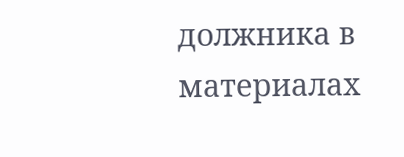должника в материалах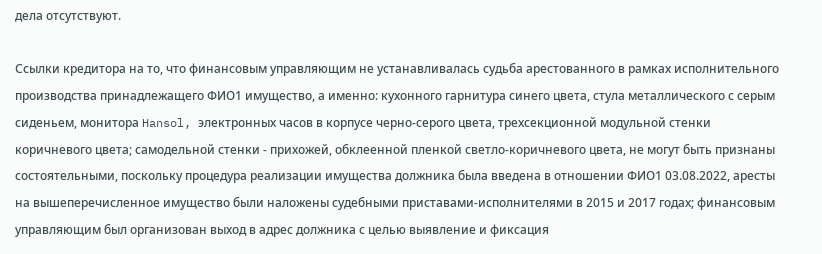дела отсутствуют.

Ссылки кредитора на то, что финансовым управляющим не устанавливалась судьба арестованного в рамках исполнительного производства принадлежащего ФИО1 имущество, а именно: кухонного гарнитура синего цвета, стула металлического с серым сиденьем, монитора Hansol, электронных часов в корпусе черно-серого цвета, трехсекционной модульной стенки коричневого цвета; самодельной стенки - прихожей, обклеенной пленкой светло-коричневого цвета, не могут быть признаны состоятельными, поскольку процедура реализации имущества должника была введена в отношении ФИО1 03.08.2022, аресты на вышеперечисленное имущество были наложены судебными приставами-исполнителями в 2015 и 2017 годах; финансовым управляющим был организован выход в адрес должника с целью выявление и фиксация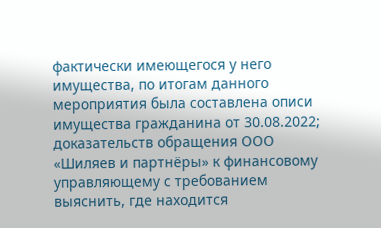фактически имеющегося у него имущества, по итогам данного мероприятия была составлена описи имущества гражданина от 30.08.2022; доказательств обращения ООО «Шиляев и партнёры» к финансовому управляющему с требованием выяснить, где находится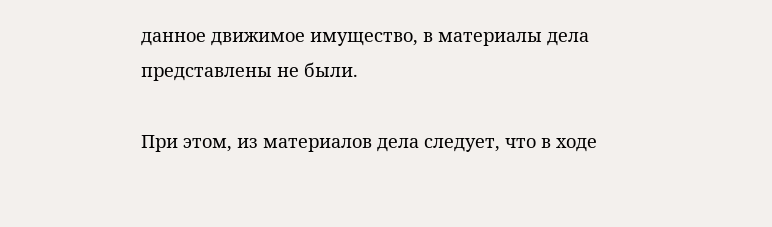данное движимое имущество, в материалы дела представлены не были.

При этом, из материалов дела следует, что в ходе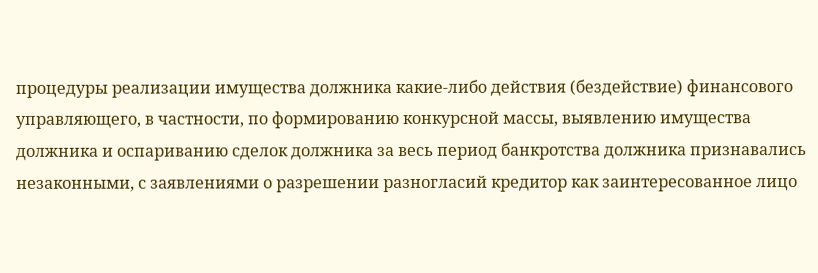процедуры реализации имущества должника какие-либо действия (бездействие) финансового управляющего, в частности, по формированию конкурсной массы, выявлению имущества должника и оспариванию сделок должника за весь период банкротства должника признавались незаконными, с заявлениями о разрешении разногласий кредитор как заинтересованное лицо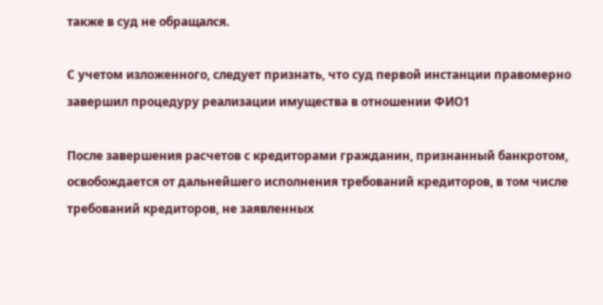также в суд не обращался.

С учетом изложенного, следует признать, что суд первой инстанции правомерно завершил процедуру реализации имущества в отношении ФИО1

После завершения расчетов с кредиторами гражданин, признанный банкротом, освобождается от дальнейшего исполнения требований кредиторов, в том числе требований кредиторов, не заявленных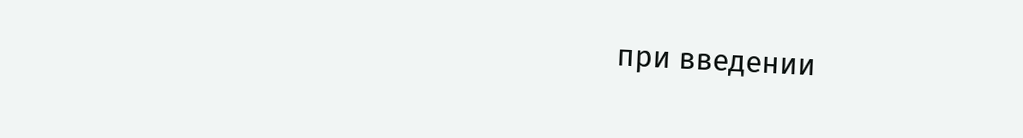при введении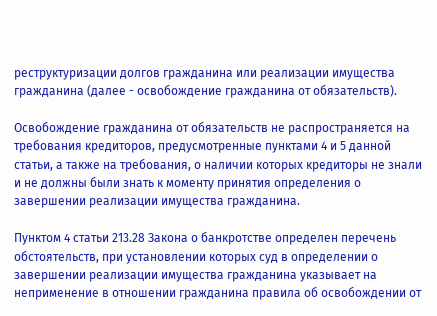реструктуризации долгов гражданина или реализации имущества гражданина (далее - освобождение гражданина от обязательств).

Освобождение гражданина от обязательств не распространяется на требования кредиторов, предусмотренные пунктами 4 и 5 данной статьи, а также на требования, о наличии которых кредиторы не знали и не должны были знать к моменту принятия определения о завершении реализации имущества гражданина.

Пунктом 4 статьи 213.28 Закона о банкротстве определен перечень обстоятельств, при установлении которых суд в определении о завершении реализации имущества гражданина указывает на неприменение в отношении гражданина правила об освобождении от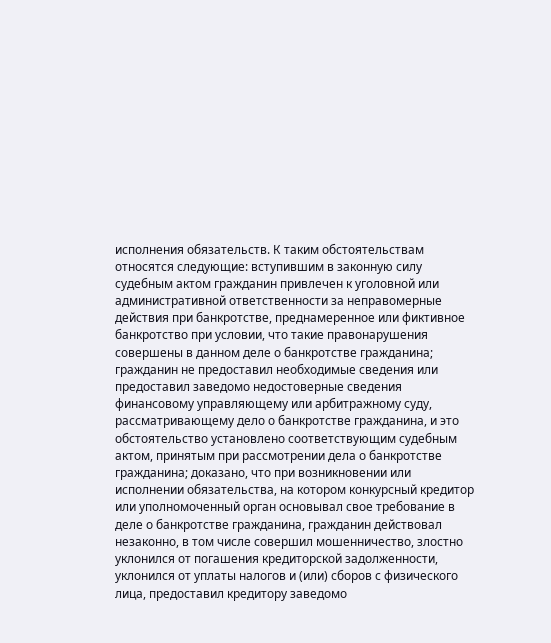исполнения обязательств. К таким обстоятельствам относятся следующие: вступившим в законную силу судебным актом гражданин привлечен к уголовной или административной ответственности за неправомерные действия при банкротстве, преднамеренное или фиктивное банкротство при условии, что такие правонарушения совершены в данном деле о банкротстве гражданина; гражданин не предоставил необходимые сведения или предоставил заведомо недостоверные сведения финансовому управляющему или арбитражному суду, рассматривающему дело о банкротстве гражданина, и это обстоятельство установлено соответствующим судебным актом, принятым при рассмотрении дела о банкротстве гражданина; доказано, что при возникновении или исполнении обязательства, на котором конкурсный кредитор или уполномоченный орган основывал свое требование в деле о банкротстве гражданина, гражданин действовал незаконно, в том числе совершил мошенничество, злостно уклонился от погашения кредиторской задолженности, уклонился от уплаты налогов и (или) сборов с физического лица, предоставил кредитору заведомо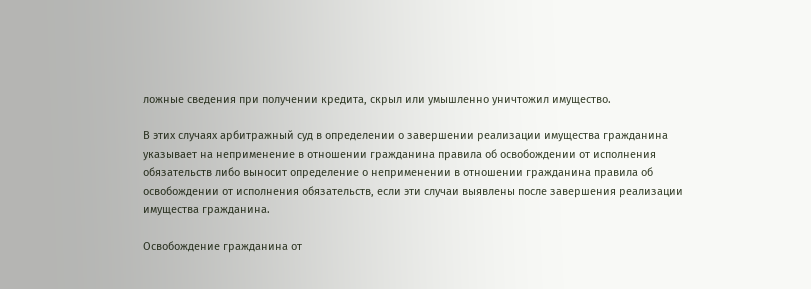ложные сведения при получении кредита, скрыл или умышленно уничтожил имущество.

В этих случаях арбитражный суд в определении о завершении реализации имущества гражданина указывает на неприменение в отношении гражданина правила об освобождении от исполнения обязательств либо выносит определение о неприменении в отношении гражданина правила об освобождении от исполнения обязательств, если эти случаи выявлены после завершения реализации имущества гражданина.

Освобождение гражданина от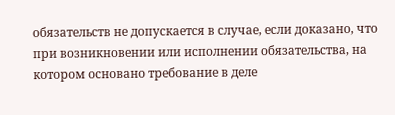обязательств не допускается в случае, если доказано, что при возникновении или исполнении обязательства, на котором основано требование в деле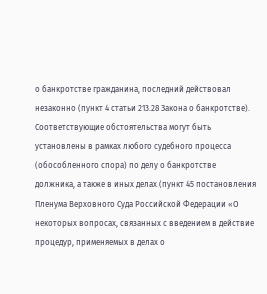о банкротстве гражданина, последний действовал незаконно (пункт 4 статьи 213.28 Закона о банкротстве). Соответствующие обстоятельства могут быть установлены в рамках любого судебного процесса (обособленного спора) по делу о банкротстве должника, а также в иных делах (пункт 45 постановления Пленума Верховного Суда Российской Федерации «О некоторых вопросах, связанных с введением в действие процедур, применяемых в делах о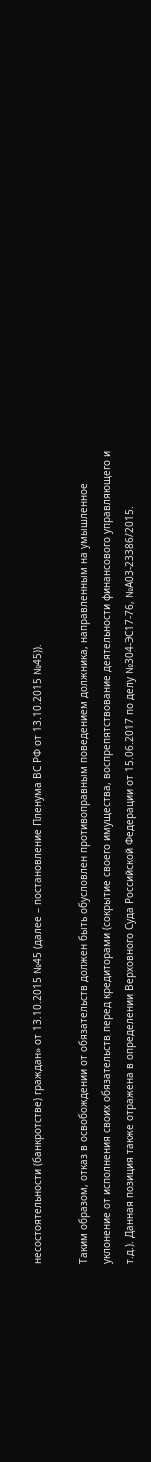несостоятельности (банкротстве) граждан» от 13.10.2015 №45 (далее – постановление Пленума ВС РФ от 13.10.2015 №45)).

Таким образом, отказ в освобождении от обязательств должен быть обусловлен противоправным поведением должника, направленным на умышленное уклонение от исполнения своих обязательств перед кредиторами (сокрытие своего имущества, воспрепятствование деятельности финансового управляющего и т.д.). Данная позиция также отражена в определении Верховного Суда Российской Федерации от 15.06.2017 по делу №304-ЭС17-76, №А03-23386/2015.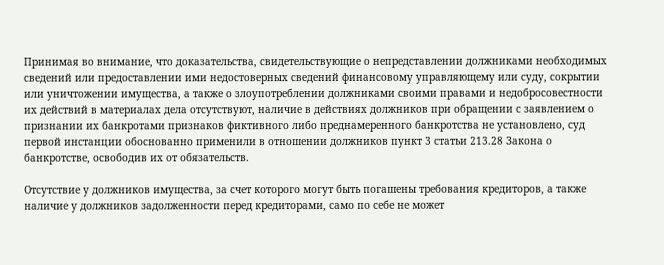Принимая во внимание, что доказательства, свидетельствующие о непредставлении должниками необходимых сведений или предоставлении ими недостоверных сведений финансовому управляющему или суду, сокрытии или уничтожении имущества, а также о злоупотреблении должниками своими правами и недобросовестности их действий в материалах дела отсутствуют, наличие в действиях должников при обращении с заявлением о признании их банкротами признаков фиктивного либо преднамеренного банкротства не установлено, суд первой инстанции обоснованно применили в отношении должников пункт 3 статьи 213.28 Закона о банкротстве, освободив их от обязательств.

Отсутствие у должников имущества, за счет которого могут быть погашены требования кредиторов, а также наличие у должников задолженности перед кредиторами, само по себе не может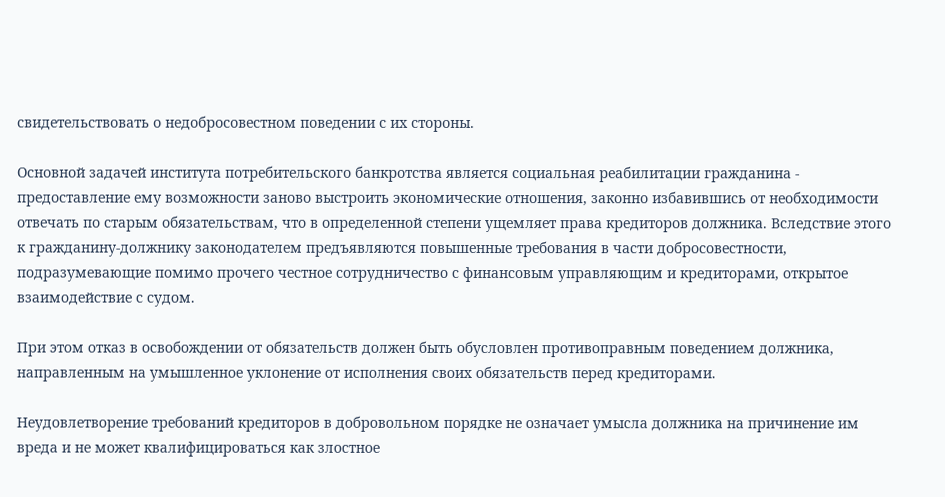свидетельствовать о недобросовестном поведении с их стороны.

Основной задачей института потребительского банкротства является социальная реабилитации гражданина - предоставление ему возможности заново выстроить экономические отношения, законно избавившись от необходимости отвечать по старым обязательствам, что в определенной степени ущемляет права кредиторов должника. Вследствие этого к гражданину-должнику законодателем предъявляются повышенные требования в части добросовестности, подразумевающие помимо прочего честное сотрудничество с финансовым управляющим и кредиторами, открытое взаимодействие с судом.

При этом отказ в освобождении от обязательств должен быть обусловлен противоправным поведением должника, направленным на умышленное уклонение от исполнения своих обязательств перед кредиторами.

Неудовлетворение требований кредиторов в добровольном порядке не означает умысла должника на причинение им вреда и не может квалифицироваться как злостное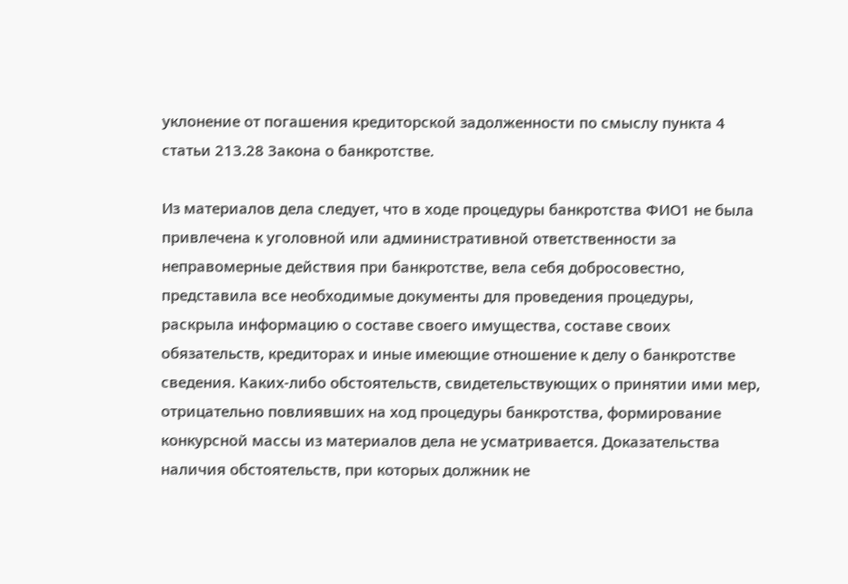уклонение от погашения кредиторской задолженности по смыслу пункта 4 статьи 213.28 Закона о банкротстве.

Из материалов дела следует, что в ходе процедуры банкротства ФИО1 не была привлечена к уголовной или административной ответственности за неправомерные действия при банкротстве, вела себя добросовестно, представила все необходимые документы для проведения процедуры, раскрыла информацию о составе своего имущества, составе своих обязательств, кредиторах и иные имеющие отношение к делу о банкротстве сведения. Каких-либо обстоятельств, свидетельствующих о принятии ими мер, отрицательно повлиявших на ход процедуры банкротства, формирование конкурсной массы из материалов дела не усматривается. Доказательства наличия обстоятельств, при которых должник не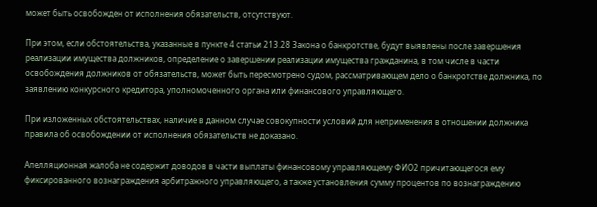может быть освобожден от исполнения обязательств, отсутствуют.

При этом, если обстоятельства, указанные в пункте 4 статьи 213.28 Закона о банкротстве, будут выявлены после завершения реализации имущества должников, определение о завершении реализации имущества гражданина, в том числе в части освобождения должников от обязательств, может быть пересмотрено судом, рассматривающем дело о банкротстве должника, по заявлению конкурсного кредитора, уполномоченного органа или финансового управляющего.

При изложенных обстоятельствах, наличие в данном случае совокупности условий для неприменения в отношении должника правила об освобождении от исполнения обязательств не доказано.

Апелляционная жалоба не содержит доводов в части выплаты финансовому управляющему ФИО2 причитающегося ему фиксированного вознаграждения арбитражного управляющего, а также установления сумму процентов по вознаграждению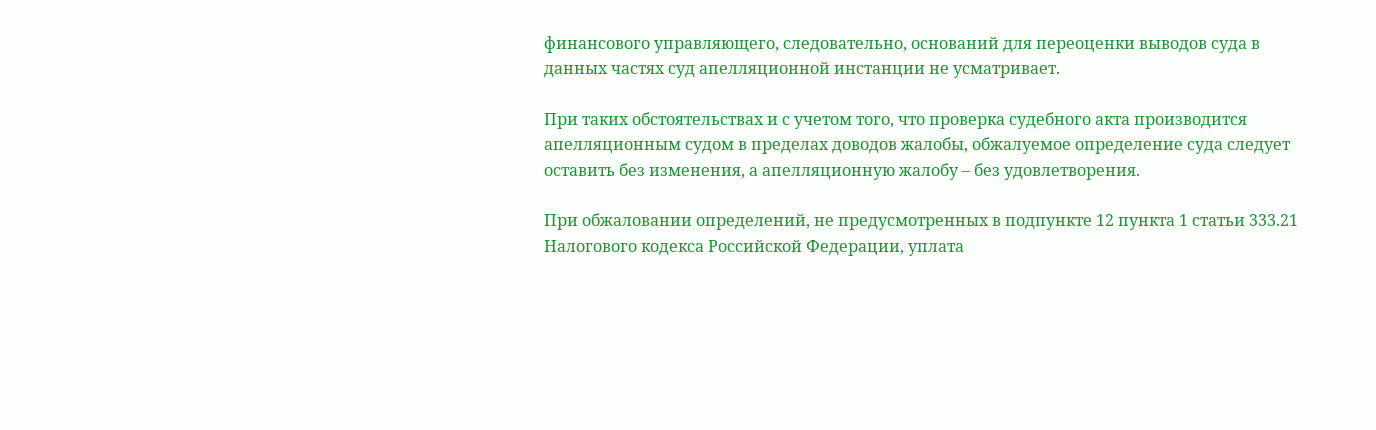финансового управляющего, следовательно, оснований для переоценки выводов суда в данных частях суд апелляционной инстанции не усматривает.

При таких обстоятельствах и с учетом того, что проверка судебного акта производится апелляционным судом в пределах доводов жалобы, обжалуемое определение суда следует оставить без изменения, а апелляционную жалобу – без удовлетворения.

При обжаловании определений, не предусмотренных в подпункте 12 пункта 1 статьи 333.21 Налогового кодекса Российской Федерации, уплата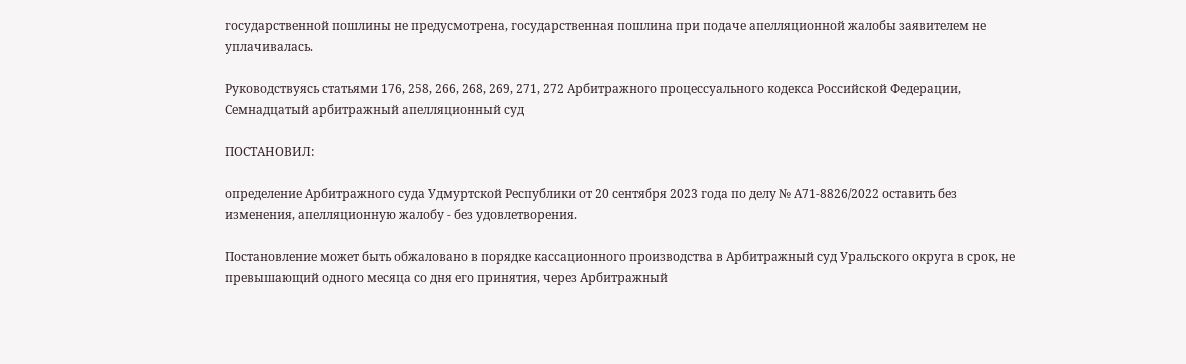государственной пошлины не предусмотрена, государственная пошлина при подаче апелляционной жалобы заявителем не уплачивалась.

Руководствуясь статьями 176, 258, 266, 268, 269, 271, 272 Арбитражного процессуального кодекса Российской Федерации, Семнадцатый арбитражный апелляционный суд

ПОСТАНОВИЛ:

определение Арбитражного суда Удмуртской Республики от 20 сентября 2023 года по делу № А71-8826/2022 оставить без изменения, апелляционную жалобу - без удовлетворения.

Постановление может быть обжаловано в порядке кассационного производства в Арбитражный суд Уральского округа в срок, не превышающий одного месяца со дня его принятия, через Арбитражный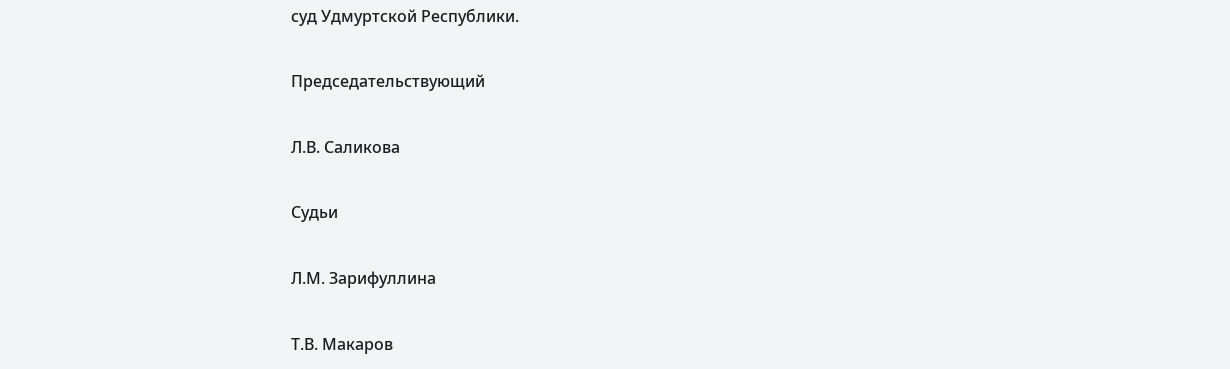суд Удмуртской Республики.

Председательствующий

Л.В. Саликова

Судьи

Л.М. Зарифуллина

Т.В. Макаров